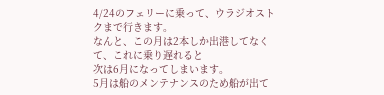4/24のフェリーに乗って、ウラジオストクまで行きます。
なんと、この月は2本しか出港してなくて、これに乗り遅れると
次は6月になってしまいます。
5月は船のメンテナンスのため船が出て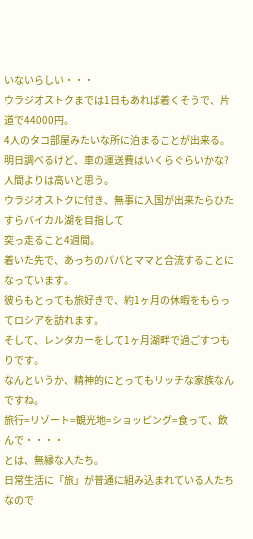いないらしい・・・
ウラジオストクまでは1日もあれば着くそうで、片道で44000円。
4人のタコ部屋みたいな所に泊まることが出来る。
明日調べるけど、車の運送費はいくらぐらいかな?
人間よりは高いと思う。
ウラジオストクに付き、無事に入国が出来たらひたすらバイカル湖を目指して
突っ走ること4週間。
着いた先で、あっちのパパとママと合流することになっています。
彼らもとっても旅好きで、約1ヶ月の休暇をもらってロシアを訪れます。
そして、レンタカーをして1ヶ月湖畔で過ごすつもりです。
なんというか、精神的にとってもリッチな家族なんですね。
旅行=リゾート=観光地=ショッピング=食って、飲んで・・・・
とは、無縁な人たち。
日常生活に「旅」が普通に組み込まれている人たちなので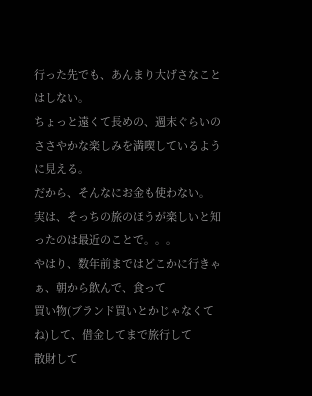行った先でも、あんまり大げさなことはしない。
ちょっと遠くて長めの、週末ぐらいのささやかな楽しみを満喫しているように見える。
だから、そんなにお金も使わない。
実は、そっちの旅のほうが楽しいと知ったのは最近のことで。。。
やはり、数年前まではどこかに行きゃぁ、朝から飲んで、食って
買い物(ブランド買いとかじゃなくてね)して、借金してまで旅行して
散財して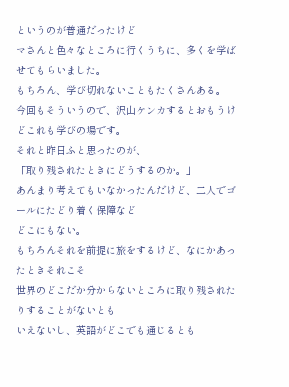というのが普通だったけど
マさんと色々なところに行くうちに、多くを学ばせてもらいました。
もちろん、学び切れないこともたくさんある。
今回もそういうので、沢山ケンカするとおもうけどこれも学びの場です。
それと昨日ふと思ったのが、
「取り残されたときにどうするのか。」
あんまり考えてもいなかったんだけど、二人でゴールにたどり着く保障など
どこにもない。
もちろんそれを前提に旅をするけど、なにかあったときそれこそ
世界のどこだか分からないところに取り残されたりすることがないとも
いえないし、英語がどこでも通じるとも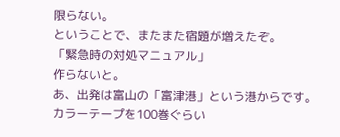限らない。
ということで、またまた宿題が増えたぞ。
「緊急時の対処マニュアル」
作らないと。
あ、出発は富山の「富津港」という港からです。
カラーテープを100巻ぐらい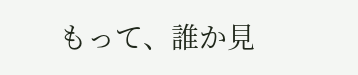もって、誰か見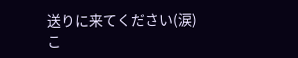送りに来てください(涙)
こ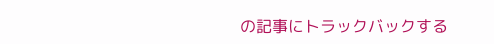の記事にトラックバックする